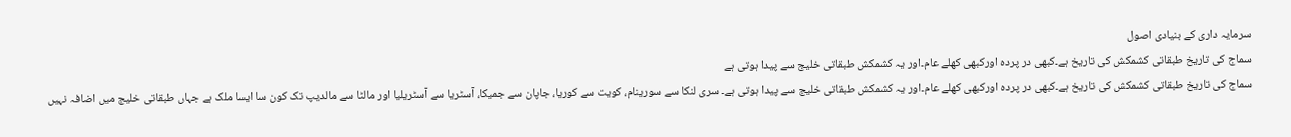سرمایہ داری کے بنیادی اصول
سماج کی تاریخ طبقاتی کشمکش کی تاریخ ہے۔کبھی در پردہ اورکبھی کھلے عام۔اور یہ کشمکش طبقاتی خلیج سے پیدا ہوتی ہے
سماج کی تاریخ طبقاتی کشمکش کی تاریخ ہے۔کبھی در پردہ اورکبھی کھلے عام۔اور یہ کشمکش طبقاتی خلیج سے پیدا ہوتی ہے۔ سری لنکا سے سورینام، کویت سے کوریا، جاپان سے جمیکا، آسٹریا سے آسٹریلیا اور مالٹا سے مالدیپ تک کون سا ایسا ملک ہے جہاں طبقاتی خلیج میں اضافہ نہیں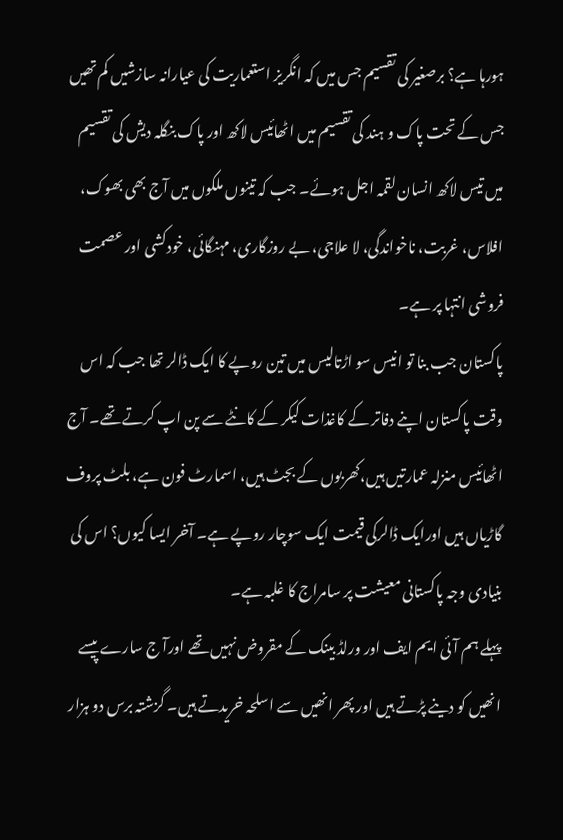ہورہا ہے؟ برصغیر کی تقسیم جس میں کہ انگریز استعماریت کی عیارانہ سازشیں کم تھیں جس کے تحت پاک و ہند کی تقسیم میں اٹھائیس لاکھ اور پاک بنگلہ دیش کی تقسیم میں تیس لاکھ انسان لقمہ اجل ہوئے۔ جب کہ تینوں ملکوں میں آج بھی بھوک، افلاس، غربت، ناخواندگی، لا علاجی، بے روزگاری، مہنگائی، خودکشی اور عصمت فروشی انتہا پر ہے۔
پاکستان جب بنا تو انیس سو اڑتالیس میں تین روپے کا ایک ڈالر تھا جب کہ اس وقت پاکستان اپنے دفاتر کے کاغذات کیکر کے کانٹے سے پن اپ کرتے تھے۔ آج اٹھائیس منزلہ عمارتیں ہیں،کھربوں کے بجٹ ہیں، اسمارٹ فون ہے، بلٹ پروف گاڑیاں ہیں اورایک ڈالرکی قیمت ایک سوچار روپے ہے۔ آخر ایسا کیوں؟ اس کی بنیادی وجہ پاکستانی معیشت پر سامراج کا غلبہ ہے۔
پہلے ہم آئی ایم ایف اور ورلڈ بینک کے مقروض نہیں تھے اورآ ج سارے پیسے انھیں کو دینے پڑتے ہیں اور پھر انھیں سے اسلحہ خریدتے ہیں۔ گزشتہ برس دو ہزار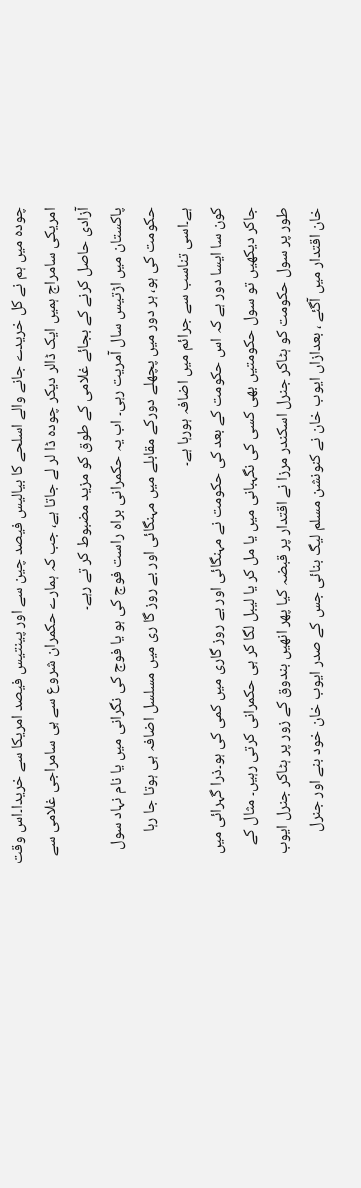چودہ میں ہم نے کل خریدے جانے والے اسلحے کا بیالیس فیصد چین سے اور پینتیس فیصد امریکا سے خریدا۔اس وقت امریکی سامراج ہمیں ایک ڈالر دیکر چودہ ڈا لر لے جاتا ہے، جب کہ ہمارے حکمران شروع سے ہی سامراجی غلامی سے آزادی حاصل کرنے کے بجائے غلامی کے طوق کو مزید مضبوط کر تے رہے۔
پاکستان میں اڑتیس سال آمریت رہی۔ اب یہ حکمرانی براہ راست فوج کی ہو یا فوج کی نگرانی میں یا نام نہاد سول حکومت کی ہو، ہر دور میں پچھلے دورکے مقابلے میں مہنگائی اور بے روز گا ری میں مسلسل اضافہ ہی ہوتا جا رہا ہے۔اسی تناسب سے جرائم میں اضافہ ہورہا ہے۔
کون سا ایسا دور ہے کہ اس حکومت کے بعد کی حکومت نے مہنگائی اور بے روز گاری میں کمی کی ہو۔ذرا گہرائی میں جاکر دیکھیں تو سول حکومتیں بھی کسی کی نگہبانی میں یا مل کر یا لیبل لگا کر ہی حکمرانی کرتی رہیں۔ مثال کے طور پر سول حکومت کو ہٹاکر جنرل اسکندر مرزا نے اقتدار پر قبضہ کیا پھر انھیں بندوق کے زور پر ہٹاکر جنرل ایوب خان اقتدار میں آگئے ، بعدازاں ایوب خان نے کنونشن مسلم لیگ بنائی جس کے صدر ایوب خان خود بنے اور جنرل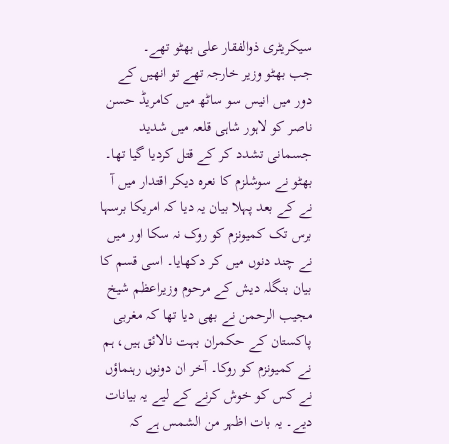سیکریٹری ذوالفقار علی بھٹو تھے۔
جب بھٹو وزیر خارجہ تھے تو انھیں کے دور میں انیس سو ساٹھ میں کامریڈ حسن ناصر کو لاہور شاہی قلعہ میں شدید جسمانی تشدد کر کے قتل کردیا گیا تھا۔ بھٹو نے سوشلزم کا نعرہ دیکر اقتدار میں آ نے کے بعد پہلا بیان یہ دیا کہ امریکا برسہا برس تک کمیونزم کو روک نہ سکا اور میں نے چند دنوں میں کر دکھایا۔ اسی قسم کا بیان بنگلہ دیش کے مرحوم وزیراعظم شیخ مجیب الرحمن نے بھی دیا تھا کہ مغربی پاکستان کے حکمران بہت نالائق ہیں، ہم نے کمیونزم کو روکا۔ آخر ان دونوں رہنماؤں نے کس کو خوش کرنے کے لیے یہ بیانات دیے۔ یہ بات اظہر من الشمس ہے کہ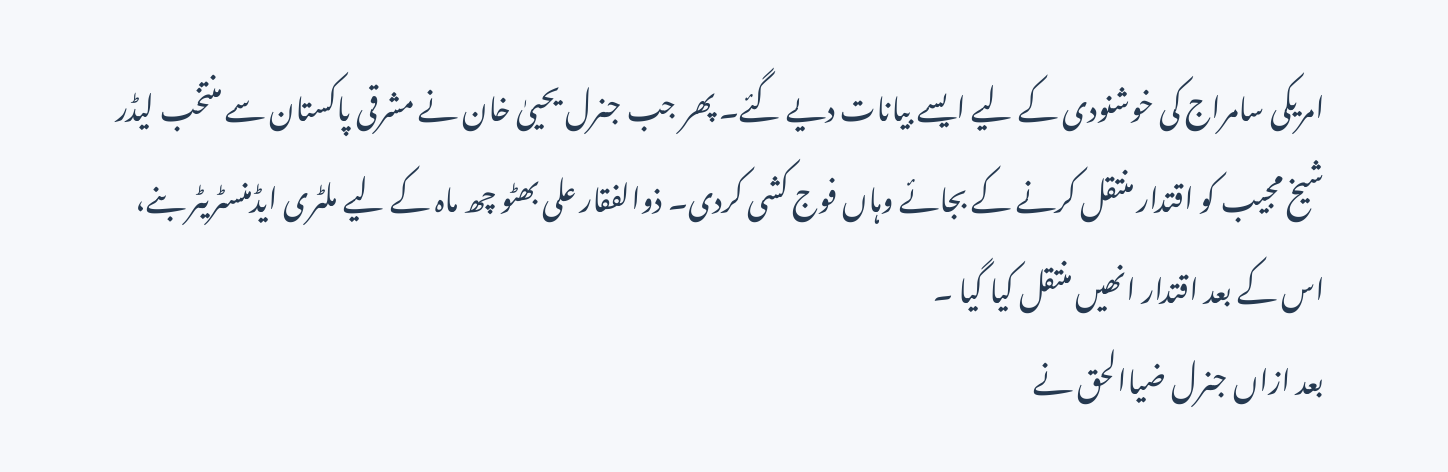امریکی سامراج کی خوشنودی کے لیے ایسے بیانات دیے گئے۔ پھر جب جنرل یحییٰ خان نے مشرقی پاکستان سے منتخب لیڈر شیخ مجیب کو اقتدار منتقل کرنے کے بجائے وہاں فوج کشی کردی۔ ذوالفقار علی بھٹو چھ ماہ کے لیے ملٹری ایڈمنسٹریٹر بنے، اس کے بعد اقتدار انھیں منتقل کیا گیا ۔
بعد ازاں جنرل ضیاالحق نے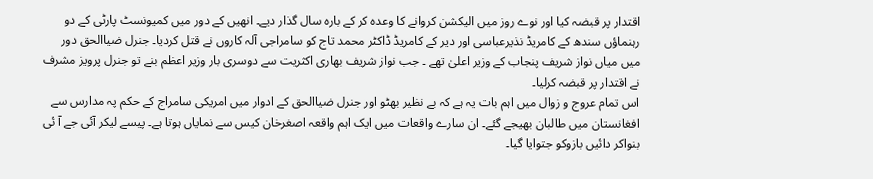اقتدار پر قبضہ کیا اور نوے روز میں الیکشن کروانے کا وعدہ کر کے بارہ سال گذار دیے۔ انھیں کے دور میں کمیونسٹ پارٹی کے دو رہنماؤں سندھ کے کامریڈ نذیرعباسی اور دیر کے کامریڈ ڈاکٹر محمد تاج کو سامراجی آلہ کاروں نے قتل کردیا۔ جنرل ضیاالحق دور میں میاں نواز شریف پنجاب کے وزیر اعلیٰ تھے ۔ جب نواز شریف بھاری اکثریت سے دوسری بار وزیر اعظم بنے تو جنرل پرویز مشرف نے اقتدار پر قبضہ کرلیا۔
اس تمام عروج و زوال میں اہم بات یہ ہے کہ بے نظیر بھٹو اور جنرل ضیاالحق کے ادوار میں امریکی سامراج کے حکم پہ مدارس سے افغانستان میں طالبان بھیجے گئے۔ ان سارے واقعات میں ایک اہم واقعہ اصغرخان کیس سے نمایاں ہوتا ہے۔ پیسے لیکر آئی جے آ ئی بنواکر دائیں بازوکو جتوایا گیا۔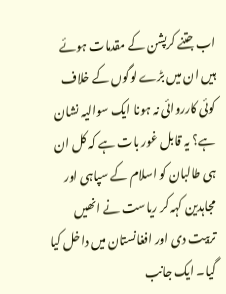اب جتنے کرپشن کے مقدمات ہوئے ہیں ان میں بڑے لوگوں کے خلاف کوئی کارروائی نہ ہونا ایک سوالیہ نشان ہے؟ یہ قابل غور بات ہے کہ کل ان ہی طالبان کو اسلام کے سپاہی اور مجاہدین کہہ کر ریاست نے انھیں تربیت دی اور افغانستان میں داخل کیا گیا۔ ایک جانب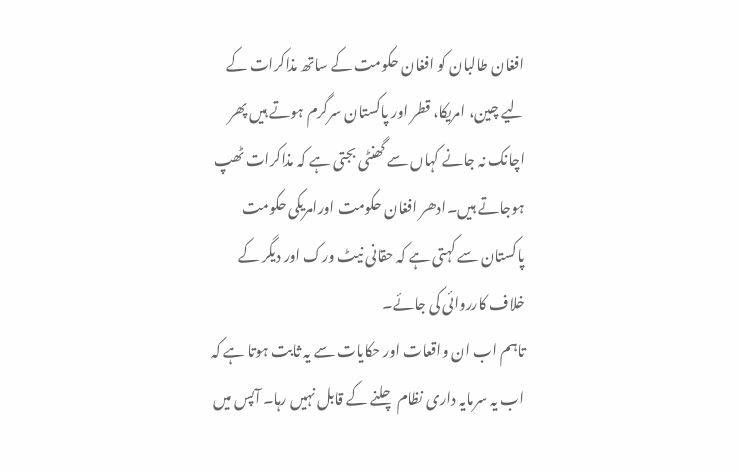افغان طالبان کو افغان حکومت کے ساتھ مذاکرات کے لیے چین، امریکا، قطر اور پاکستان سرگرم ہوتے ہیں پھر اچانک نہ جانے کہاں سے گھنٹی بجتی ہے کہ مذاکرات ٹھپ ہوجاتے ہیں۔ادھر افغان حکومت اورامریکی حکومت پاکستان سے کہتی ہے کہ حقانی نیٹ ورک اور دیگر کے خلاف کارروائی کی جائے۔
تاہم اب ان واقعات اور حکایات سے یہ ثابت ہوتا ہے کہ اب یہ سرمایہ داری نظام چلنے کے قابل نہیں رہا۔ آپس میں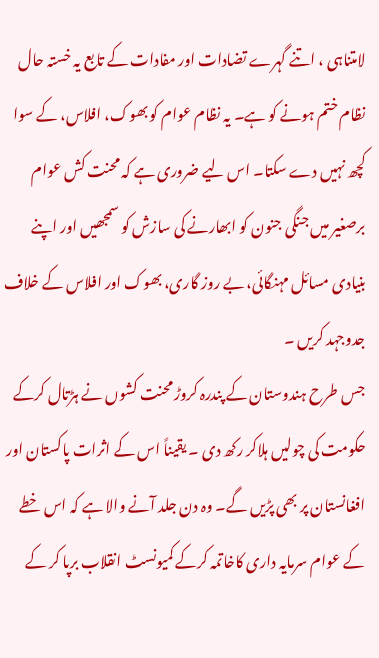لامتناہی ، اتنے گہرے تضادات اور مفادات کے تابع یہ خستہ حال نظام ختم ہونے کو ہے۔ یہ نظام عوام کو بھوک، افلاس، کے سوا کچھ نہیں دے سکتا۔ اس لیے ضروری ہے کہ محنت کش عوام برصغیر میں جنگی جنون کو ابھارنے کی سازش کو سمجھیں اور اپنے بنیادی مسائل مہنگائی، بے روز گاری، بھوک اور افلاس کے خلاف جدوجہد کریں ۔
جس طرح ہندوستان کے پندرہ کروڑ محنت کشوں نے ہڑتال کرکے حکومت کی چولیں ہلاکر رکھ دی ۔ یقیناً اس کے اثرات پاکستان اور افغانستان پر بھی پڑیں گے۔ وہ دن جلد آنے والا ہے کہ اس خطے کے عوام سرمایہ داری کاخاتمہ کرکے کمیونسٹ انقلاب برپا کر کے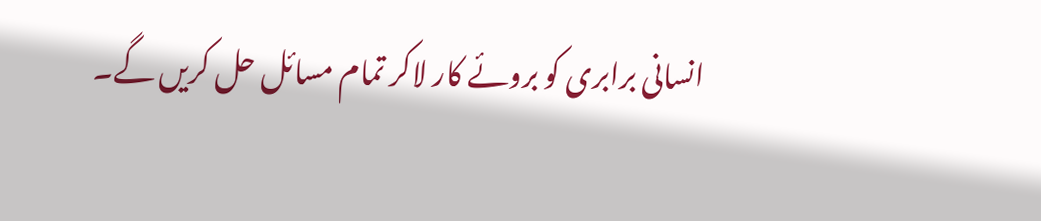انسانی برابری کو بروئے کار لاکر تمام مسائل حل کریں گے۔